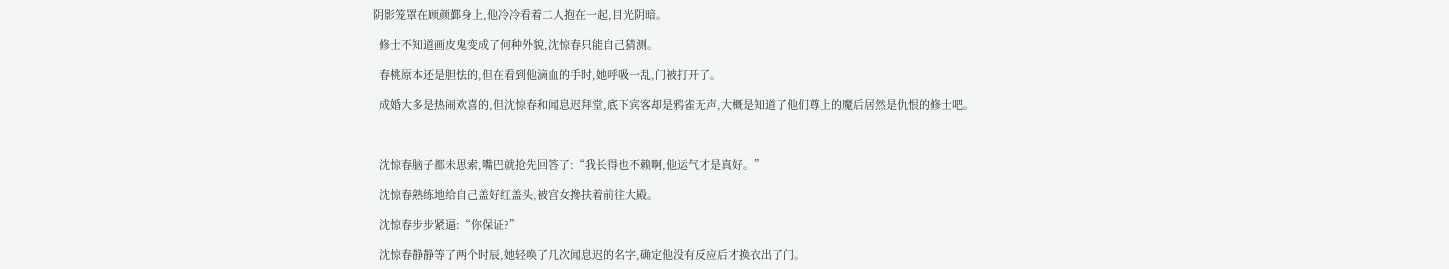阴影笼罩在顾颜鄞身上,他冷冷看着二人抱在一起,目光阴暗。

  修士不知道画皮鬼变成了何种外貌,沈惊春只能自己猜测。

  春桃原本还是胆怯的,但在看到他滴血的手时,她呼吸一乱,门被打开了。

  成婚大多是热闹欢喜的,但沈惊春和闻息迟拜堂,底下宾客却是鸦雀无声,大概是知道了他们尊上的魔后居然是仇恨的修士吧。



  沈惊春脑子都未思索,嘴巴就抢先回答了:“我长得也不赖啊,他运气才是真好。”

  沈惊春熟练地给自己盖好红盖头,被宫女搀扶着前往大殿。

  沈惊春步步紧逼:“你保证?”

  沈惊春静静等了两个时辰,她轻唤了几次闻息迟的名字,确定他没有反应后才换衣出了门。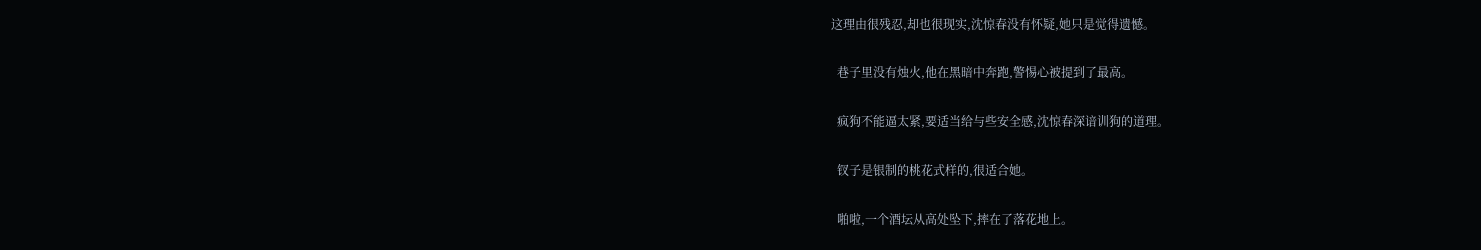这理由很残忍,却也很现实,沈惊春没有怀疑,她只是觉得遗憾。

  巷子里没有烛火,他在黑暗中奔跑,警惕心被提到了最高。

  疯狗不能逼太紧,要适当给与些安全感,沈惊春深谙训狗的道理。

  钗子是银制的桃花式样的,很适合她。

  啪啦,一个酒坛从高处坠下,摔在了落花地上。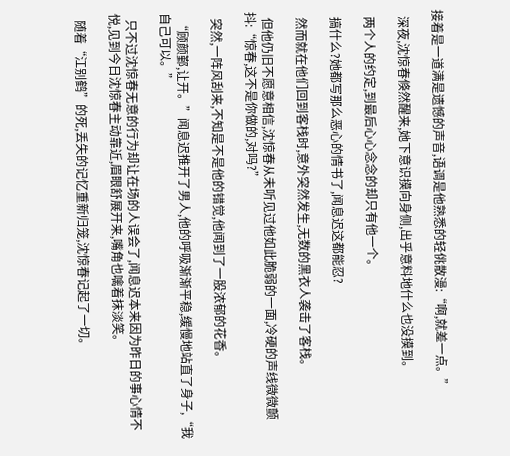接着是一道满是遗憾的声音,语调是他熟悉的轻佻散漫:“啊,就差一点。”

  深夜,沈惊春倏然醒来,她下意识摸向身侧,出乎意料地什么也没摸到。

  两个人的约定,到最后心心念念的却只有他一个。

  搞什么?她都写那么恶心的情书了,闻息迟这都能忍?

  然而就在他们回到客栈时,意外突然发生,无数的黑衣人袭击了客栈。

  但他仍旧不愿意相信,沈惊春从未听见过他如此脆弱的一面,冷硬的声线微微颤抖:“惊春,这不是你做的,对吗?”

  突然,一阵风刮来,不知是不是他的错觉,他闻到了一股浓郁的花香。

  “顾颜鄞,让开。”闻息迟推开了男人,他的呼吸渐渐平稳,缓慢地站直了身子,“我自己可以。”

  只不过沈惊春无意的行为却让在场的人误会了,闻息迟本来因为昨日的事心情不悦,见到今日沈惊春主动靠近,眉眼舒展开来,嘴角也噙着抹淡笑。

  随着“江别鹤”的死,丢失的记忆重新归笼,沈惊春记起了一切。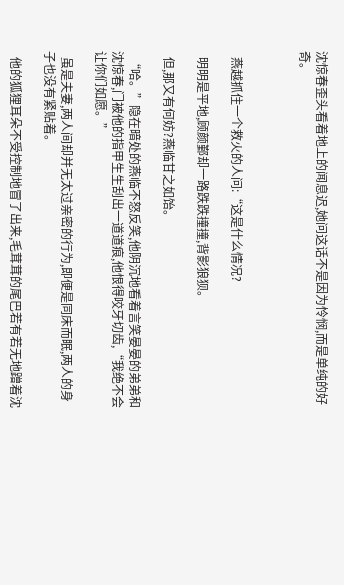沈惊春歪头看着地上的闻息迟,她问这话不是因为怜悯,而是单纯的好奇。



  燕越抓住一个救火的人问:“这是什么情况?

  明明是平地,顾颜鄞却一路跌跌撞撞,背影狼狈。

  但,那又有何妨?燕临甘之如饴。

  “哈。”隐在暗处的燕临不怒反笑,他阴沉地看着言笑晏晏的弟弟和沈惊春,门被他的指甲生生刮出一道道痕,他恨得咬牙切齿,“我绝不会让你们如愿。”

  虽是夫妻,两人间却并无太过亲密的行为,即便是同床而眠,两人的身子也没有紧贴着。

  他的狐狸耳朵不受控制地冒了出来,毛茸茸的尾巴若有若无地蹭着沈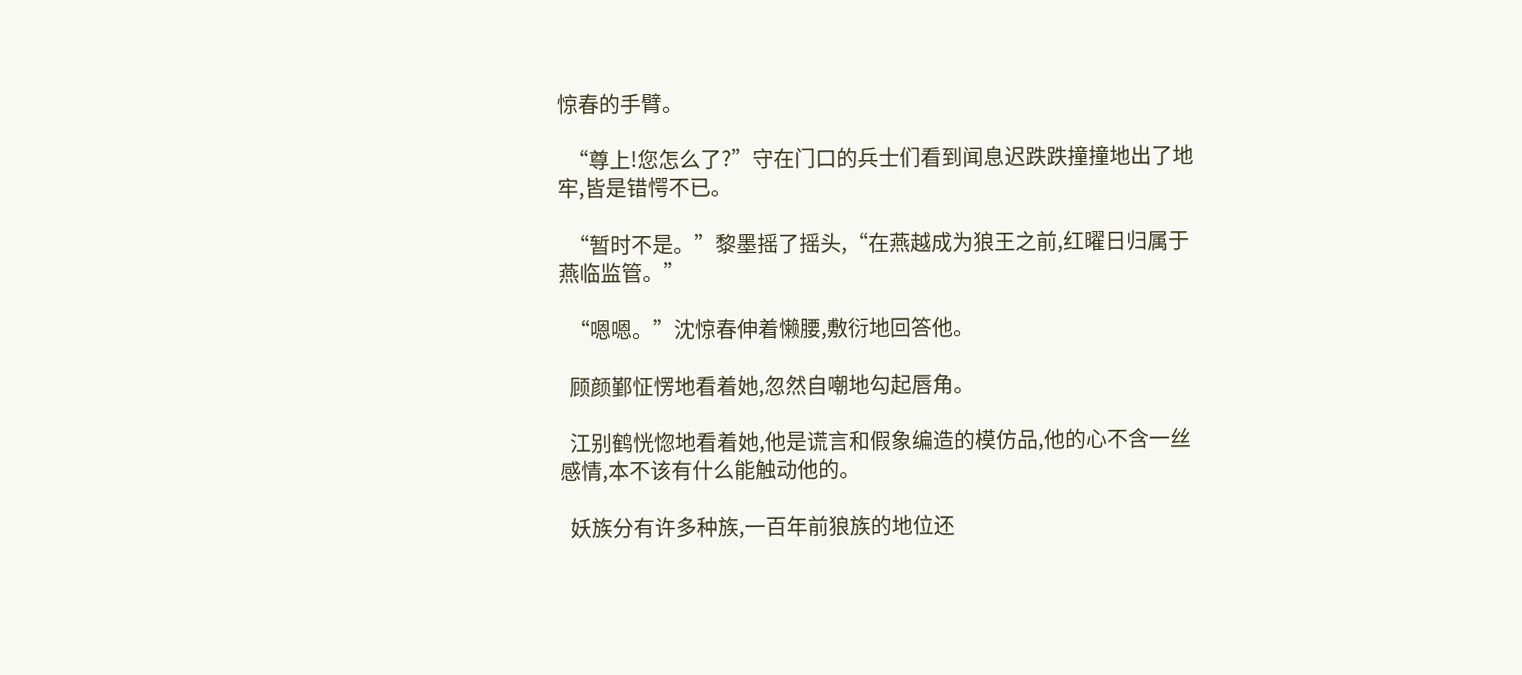惊春的手臂。

  “尊上!您怎么了?”守在门口的兵士们看到闻息迟跌跌撞撞地出了地牢,皆是错愕不已。

  “暂时不是。”黎墨摇了摇头,“在燕越成为狼王之前,红曜日归属于燕临监管。”

  “嗯嗯。”沈惊春伸着懒腰,敷衍地回答他。

  顾颜鄞怔愣地看着她,忽然自嘲地勾起唇角。

  江别鹤恍惚地看着她,他是谎言和假象编造的模仿品,他的心不含一丝感情,本不该有什么能触动他的。

  妖族分有许多种族,一百年前狼族的地位还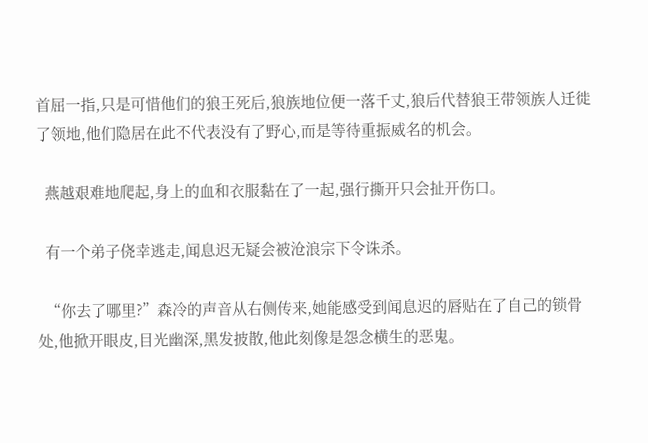首屈一指,只是可惜他们的狼王死后,狼族地位便一落千丈,狼后代替狼王带领族人迁徙了领地,他们隐居在此不代表没有了野心,而是等待重振威名的机会。

  燕越艰难地爬起,身上的血和衣服黏在了一起,强行撕开只会扯开伤口。

  有一个弟子侥幸逃走,闻息迟无疑会被沧浪宗下令诛杀。

  “你去了哪里?”森冷的声音从右侧传来,她能感受到闻息迟的唇贴在了自己的锁骨处,他掀开眼皮,目光幽深,黑发披散,他此刻像是怨念横生的恶鬼。